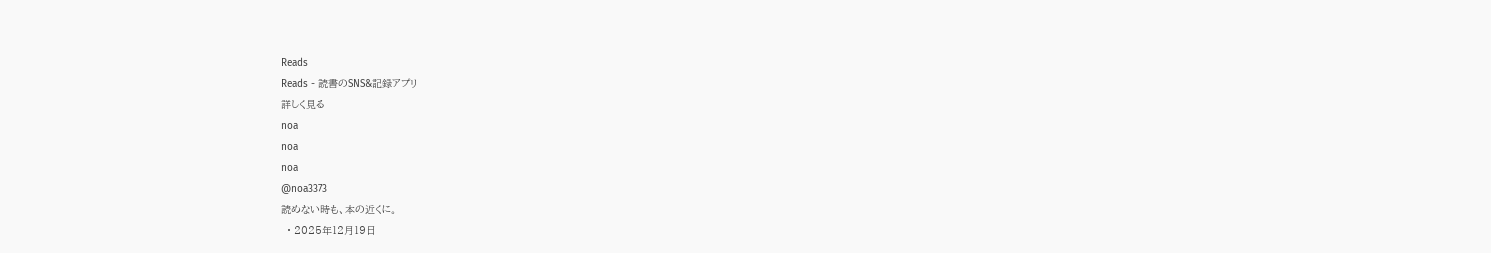Reads
Reads - 読書のSNS&記録アプリ
詳しく見る
noa
noa
noa
@noa3373
読めない時も、本の近くに。
  • 2025年12月19日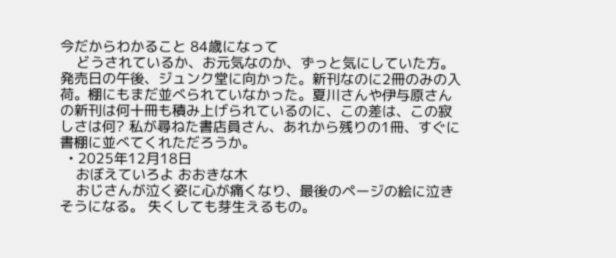今だからわかること 84歳になって
    どうされているか、お元気なのか、ずっと気にしていた方。 発売日の午後、ジュンク堂に向かった。新刊なのに2冊のみの入荷。棚にもまだ並べられていなかった。夏川さんや伊与原さんの新刊は何十冊も積み上げられているのに、この差は、この寂しさは何? 私が尋ねた書店員さん、あれから残りの1冊、すぐに書棚に並べてくれただろうか。
  • 2025年12月18日
    おぼえていろよ おおきな木
    おじさんが泣く姿に心が痛くなり、最後のページの絵に泣きそうになる。 失くしても芽生えるもの。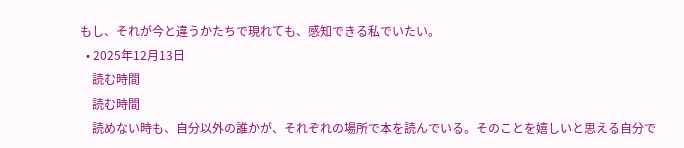もし、それが今と違うかたちで現れても、感知できる私でいたい。
  • 2025年12月13日
    読む時間
    読む時間
    読めない時も、自分以外の誰かが、それぞれの場所で本を読んでいる。そのことを嬉しいと思える自分で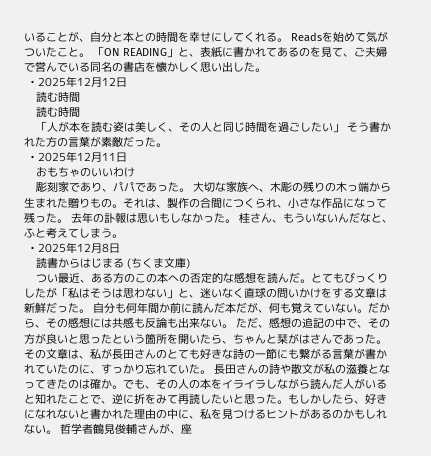いることが、自分と本との時間を幸せにしてくれる。 Readsを始めて気がついたこと。 「ON READING」と、表紙に書かれてあるのを見て、ご夫婦で営んでいる同名の書店を懐かしく思い出した。
  • 2025年12月12日
    読む時間
    読む時間
    「人が本を読む姿は美しく、その人と同じ時間を過ごしたい」 そう書かれた方の言葉が素敵だった。
  • 2025年12月11日
    おもちゃのいいわけ
    彫刻家であり、パパであった。 大切な家族へ、木彫の残りの木っ端から生まれた贈りもの。それは、製作の合間につくられ、小さな作品になって残った。 去年の訃報は思いもしなかった。 桂さん、もういないんだなと、ふと考えてしまう。
  • 2025年12月8日
    読書からはじまる (ちくま文庫)
    つい最近、ある方のこの本への否定的な感想を読んだ。とてもびっくりしたが「私はそうは思わない」と、迷いなく直球の問いかけをする文章は新鮮だった。 自分も何年間か前に読んだ本だが、何も覚えていない。だから、その感想には共感も反論も出来ない。 ただ、感想の追記の中で、その方が良いと思ったという箇所を開いたら、ちゃんと栞がはさんであった。その文章は、私が長田さんのとても好きな詩の一節にも繋がる言葉が書かれていたのに、すっかり忘れていた。 長田さんの詩や散文が私の滋養となってきたのは確か。でも、その人の本をイライラしながら読んだ人がいると知れたことで、逆に折をみて再読したいと思った。もしかしたら、好きになれないと書かれた理由の中に、私を見つけるヒントがあるのかもしれない。 哲学者鶴見俊輔さんが、座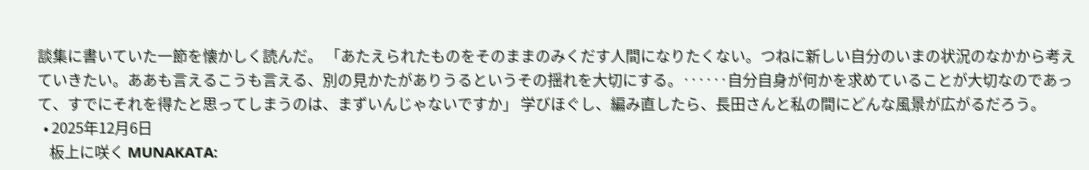談集に書いていた一節を懐かしく読んだ。 「あたえられたものをそのままのみくだす人間になりたくない。つねに新しい自分のいまの状況のなかから考えていきたい。ああも言えるこうも言える、別の見かたがありうるというその揺れを大切にする。‥‥‥自分自身が何かを求めていることが大切なのであって、すでにそれを得たと思ってしまうのは、まずいんじゃないですか」 学びほぐし、編み直したら、長田さんと私の間にどんな風景が広がるだろう。
  • 2025年12月6日
    板上に咲く MUNAKATA: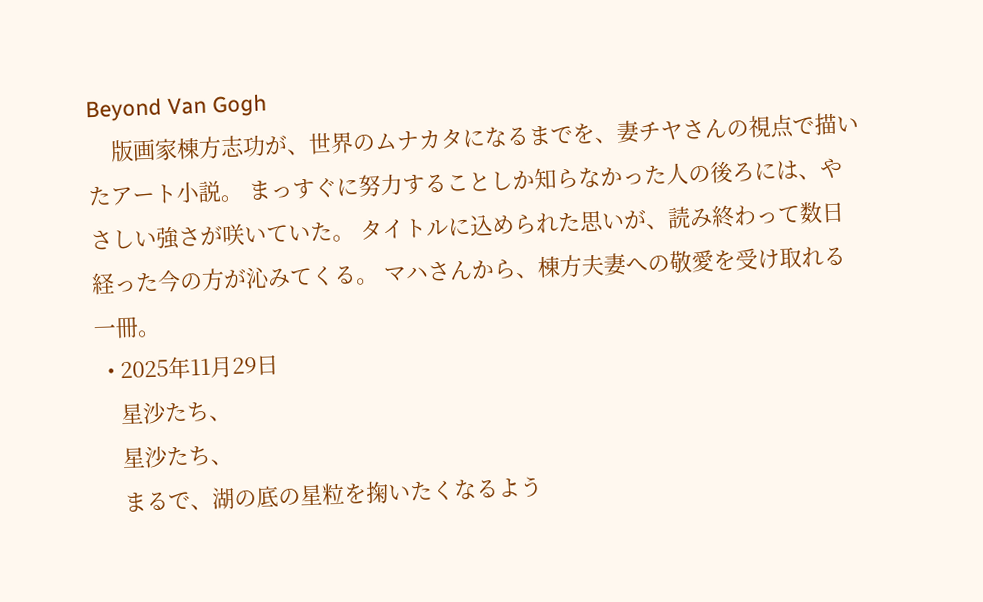Beyond Van Gogh
    版画家棟方志功が、世界のムナカタになるまでを、妻チヤさんの視点で描いたアート小説。 まっすぐに努力することしか知らなかった人の後ろには、やさしい強さが咲いていた。 タイトルに込められた思いが、読み終わって数日経った今の方が沁みてくる。 マハさんから、棟方夫妻への敬愛を受け取れる一冊。
  • 2025年11月29日
    星沙たち、
    星沙たち、
    まるで、湖の底の星粒を掬いたくなるよう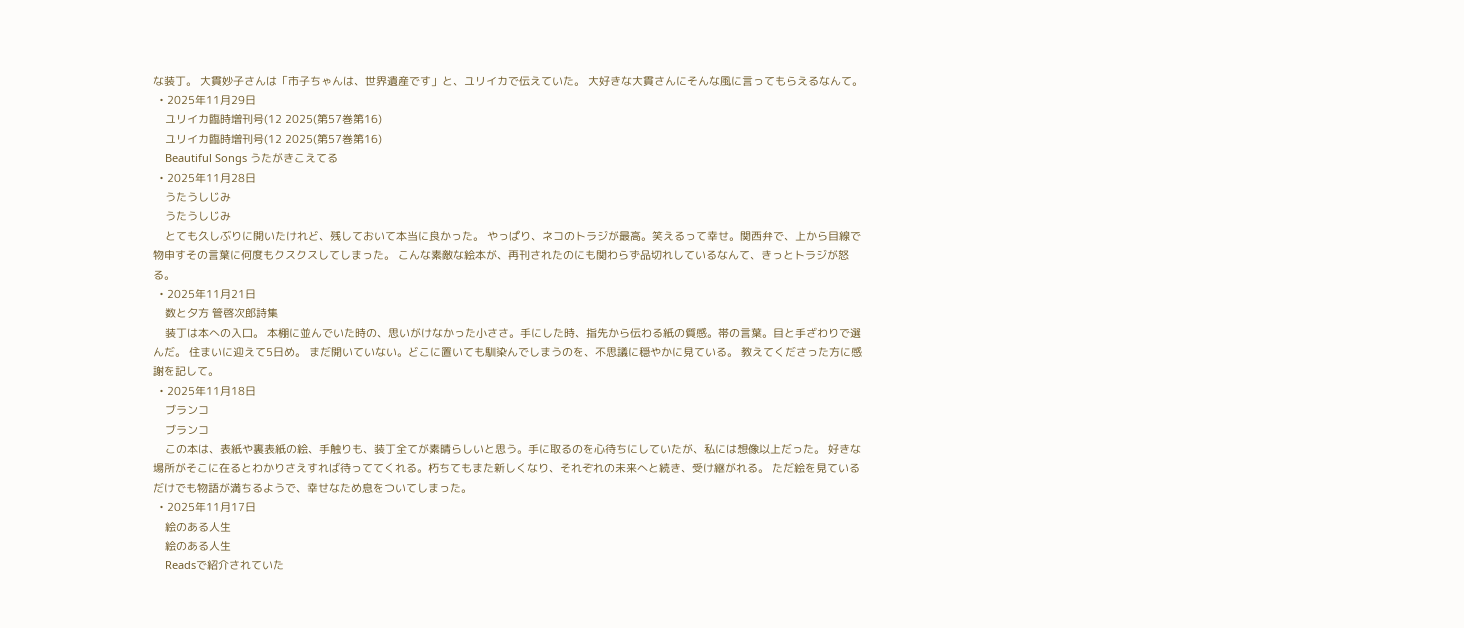な装丁。 大貫妙子さんは「市子ちゃんは、世界遺産です」と、ユリイカで伝えていた。 大好きな大貫さんにそんな風に言ってもらえるなんて。
  • 2025年11月29日
    ユリイカ臨時増刊号(12 2025(第57巻第16)
    ユリイカ臨時増刊号(12 2025(第57巻第16)
    Beautiful Songs うたがきこえてる
  • 2025年11月28日
    うたうしじみ
    うたうしじみ
    とても久しぶりに開いたけれど、残しておいて本当に良かった。 やっぱり、ネコのトラジが最高。笑えるって幸せ。関西弁で、上から目線で物申すその言葉に何度もクスクスしてしまった。 こんな素敵な絵本が、再刊されたのにも関わらず品切れしているなんて、きっとトラジが怒る。
  • 2025年11月21日
    数と夕方 管啓次郎詩集
    装丁は本への入口。 本棚に並んでいた時の、思いがけなかった小ささ。手にした時、指先から伝わる紙の質感。帯の言葉。目と手ざわりで選んだ。 住まいに迎えて5日め。 まだ開いていない。どこに置いても馴染んでしまうのを、不思議に穏やかに見ている。 教えてくださった方に感謝を記して。
  • 2025年11月18日
    ブランコ
    ブランコ
    この本は、表紙や裏表紙の絵、手触りも、装丁全てが素晴らしいと思う。手に取るのを心待ちにしていたが、私には想像以上だった。 好きな場所がそこに在るとわかりさえすれば待っててくれる。朽ちてもまた新しくなり、それぞれの未来へと続き、受け継がれる。 ただ絵を見ているだけでも物語が満ちるようで、幸せなため息をついてしまった。
  • 2025年11月17日
    絵のある人生
    絵のある人生
    Readsで紹介されていた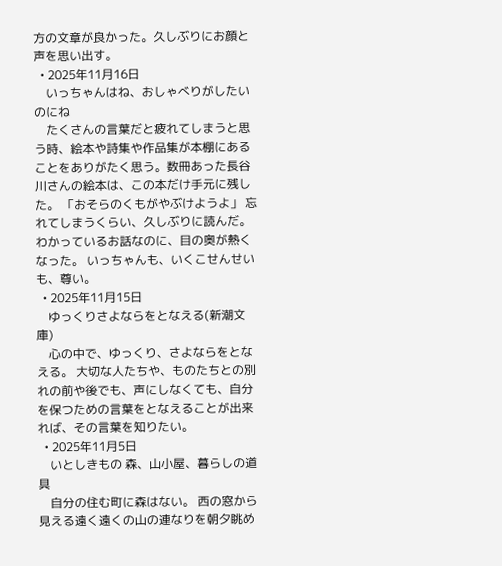方の文章が良かった。久しぶりにお顔と声を思い出す。
  • 2025年11月16日
    いっちゃんはね、おしゃべりがしたいのにね
    たくさんの言葉だと疲れてしまうと思う時、絵本や詩集や作品集が本棚にあることをありがたく思う。数冊あった長谷川さんの絵本は、この本だけ手元に残した。 「おそらのくもがやぶけようよ」 忘れてしまうくらい、久しぶりに読んだ。わかっているお話なのに、目の奥が熱くなった。 いっちゃんも、いくこせんせいも、尊い。
  • 2025年11月15日
    ゆっくりさよならをとなえる(新潮文庫)
    心の中で、ゆっくり、さよならをとなえる。 大切な人たちや、ものたちとの別れの前や後でも、声にしなくても、自分を保つための言葉をとなえることが出来れば、その言葉を知りたい。
  • 2025年11月5日
    いとしきもの 森、山小屋、暮らしの道具
    自分の住む町に森はない。 西の窓から見える遠く遠くの山の連なりを朝夕眺め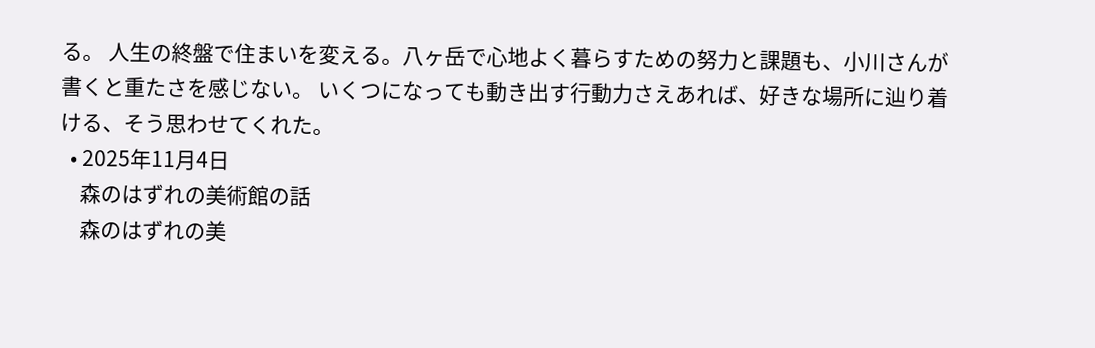る。 人生の終盤で住まいを変える。八ヶ岳で心地よく暮らすための努力と課題も、小川さんが書くと重たさを感じない。 いくつになっても動き出す行動力さえあれば、好きな場所に辿り着ける、そう思わせてくれた。
  • 2025年11月4日
    森のはずれの美術館の話
    森のはずれの美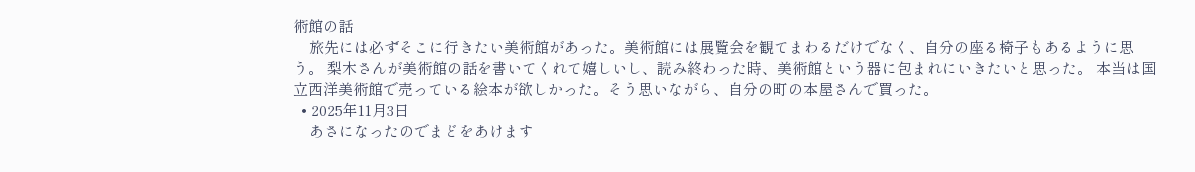術館の話
    旅先には必ずそこに行きたい美術館があった。美術館には展覧会を観てまわるだけでなく、自分の座る椅子もあるように思う。 梨木さんが美術館の話を書いてくれて嬉しいし、読み終わった時、美術館という器に包まれにいきたいと思った。 本当は国立西洋美術館で売っている絵本が欲しかった。そう思いながら、自分の町の本屋さんで買った。
  • 2025年11月3日
    あさになったのでまどをあけます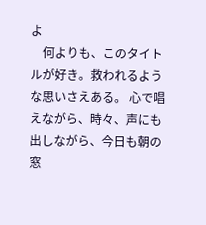よ
    何よりも、このタイトルが好き。救われるような思いさえある。 心で唱えながら、時々、声にも出しながら、今日も朝の窓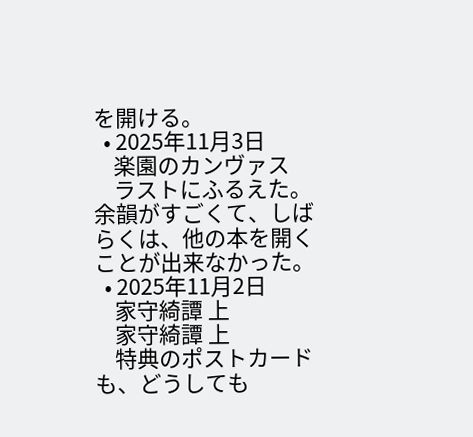を開ける。
  • 2025年11月3日
    楽園のカンヴァス
    ラストにふるえた。余韻がすごくて、しばらくは、他の本を開くことが出来なかった。
  • 2025年11月2日
    家守綺譚 上
    家守綺譚 上
    特典のポストカードも、どうしても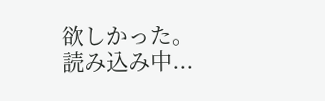欲しかった。
読み込み中...